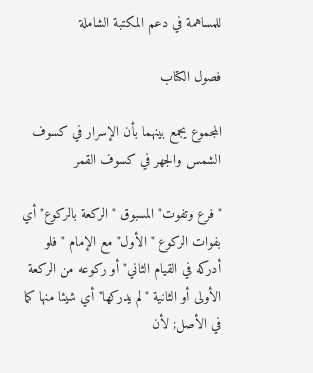للمساهمة في دعم المكتبة الشاملة

فصول الكتاب

المجموع يجمع بينهما بأن الإسرار في كسوف الشمس والجهر في كسوف القمر

"فرع وتفوت" المسبوق "الركعة بالركوع" أي بفوات الركوع "الأول" مع الإمام "فلو أدركه في القيام الثاني" أو ركوعه من الركعة الأولى أو الثانية "لم يدركها" أي شيئا منها كما في الأصل; لأن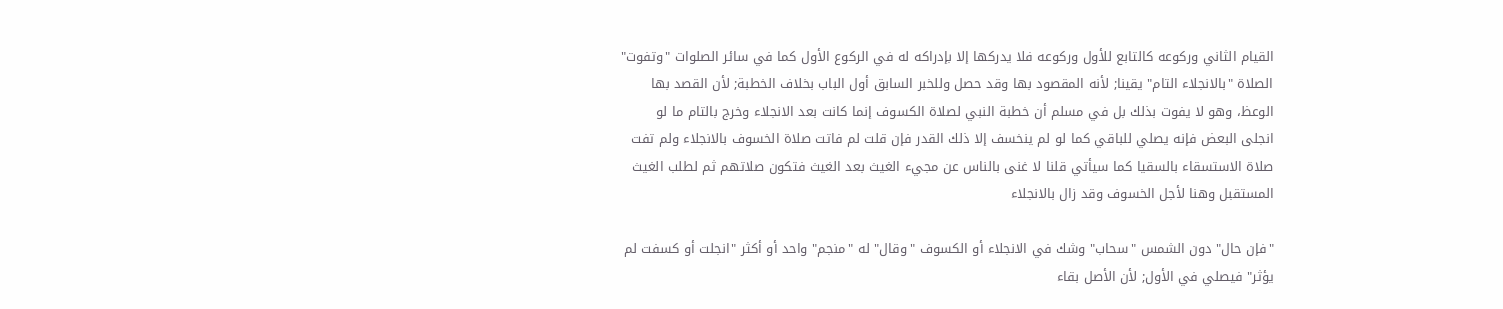القيام الثاني وركوعه كالتابع للأول وركوعه فلا يدركها إلا بإدراكه له في الركوع الأول كما في سائر الصلوات "وتفوت" الصلاة "بالانجلاء التام" يقينا; لأنه المقصود بها وقد حصل وللخبر السابق أول الباب بخلاف الخطبة; لأن القصد بها الوعظ، وهو لا يفوت بذلك بل في مسلم أن خطبة النبي لصلاة الكسوف إنما كانت بعد الانجلاء وخرج بالتام ما لو انجلى البعض فإنه يصلي للباقي كما لو لم ينخسف إلا ذلك القدر فإن قلت لم فاتت صلاة الخسوف بالانجلاء ولم تفت صلاة الاستسقاء بالسقيا كما سيأتي قلنا لا غنى بالناس عن مجيء الغيث بعد الغيث فتكون صلاتهم ثم لطلب الغيث المستقبل وهنا لأجل الخسوف وقد زال بالانجلاء

"فإن حال" دون الشمس "سحاب" وشك في الانجلاء أو الكسوف "وقال" له "منجم" واحد أو أكثر "انجلت أو كسفت لم يؤثر" فيصلي في الأول; لأن الأصل بقاء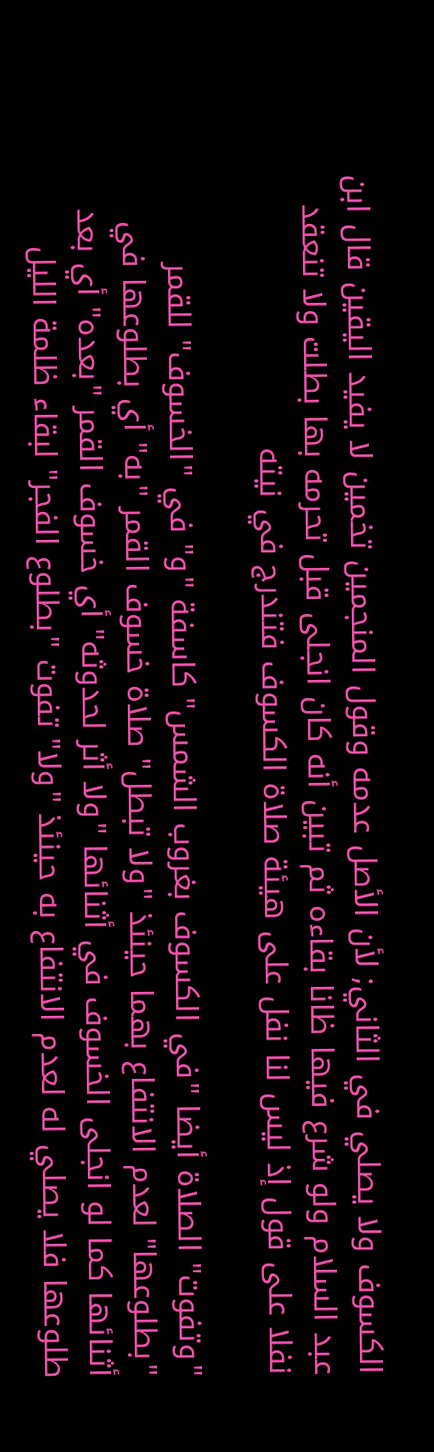الكسوف ولا يصلي في الثاني; لأن الأصل عدمه وقول المنجمين تخمين لا يفيد اليقين قال ابن عبد السلام ولو شرع فيها ظانا بقاءه ثم تبين أنه كان انجلى قبل تحرمه بها بطلت ولا تنعقد نفلا على قول إذ ليس لنا نفل على هيئة صلاة الكسوف فتندرج في نيته

"وتفوت" الصلاة أيضا "في الكسوف بغروب الشمس" كاسفة "و" في "الخسوف" للقمر "بطلوعها" لعدم الانتفاع بهما حينئذ "ولا تبطل" صلاة خسوف القمر "به" أي بطلوعها في أثنائها كما لو انجلى الخسوف في أثنائها "ولا أثر لحدوثه" أي خسوف القمر "بعده" أي بعد طلوعها فلا يصلي له لعدم الانتفاع به حينئذ "ولا" تفوت "بطلوع الفجر" لبقاء ظلمة الليل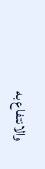والانتفاع به